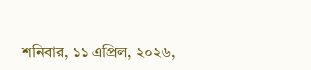শনিবার, ১১ এপ্রিল, ২০২৬,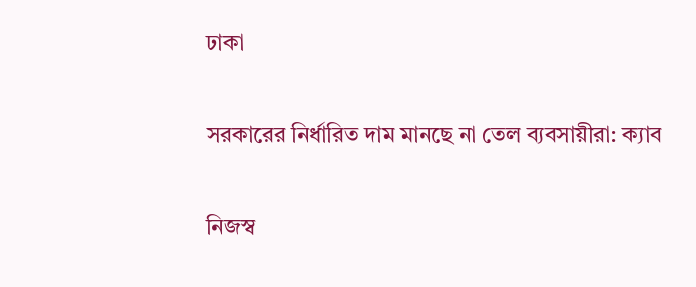ঢাকা

সরকারের নির্ধারিত দাম মানছে না তেল ব্যবসায়ীরা: ক্যাব

নিজস্ব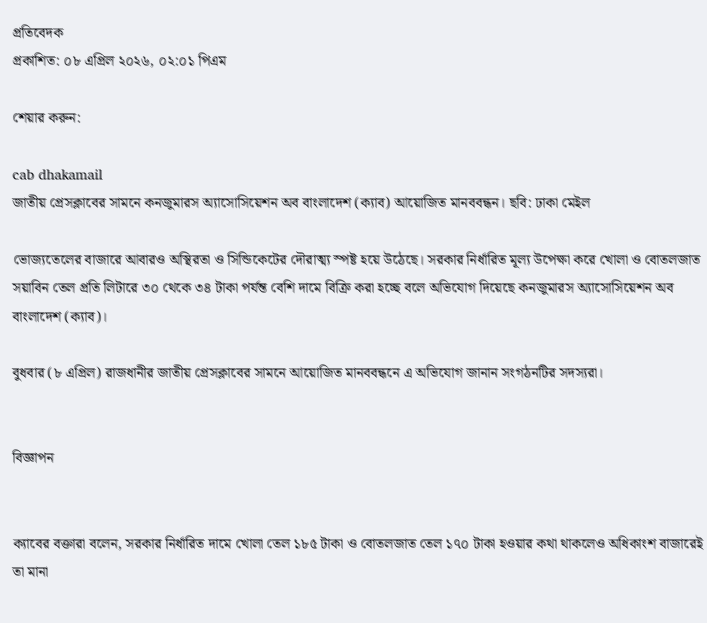প্রতিবেদক
প্রকাশিত: ০৮ এপ্রিল ২০২৬, ০২:০১ পিএম

শেয়ার করুন:

cab dhakamail
জাতীয় প্রেসক্লাবের সামনে কনজুমারস অ্যাসোসিয়েশন অব বাংলাদেশ (ক্যাব) আয়োজিত মানববন্ধন। ছবি: ঢাকা মেইল

ভোজ্যতেলের বাজারে আবারও অস্থিরতা ও সিন্ডিকেটের দৌরাত্ম্য স্পষ্ট হয়ে উঠেছে। সরকার নির্ধারিত মূল্য উপেক্ষা করে খোলা ও বোতলজাত সয়াবিন তেল প্রতি লিটারে ৩০ থেকে ৩৪ টাকা পর্যন্ত বেশি দামে বিক্রি করা হচ্ছে বলে অভিযোগ দিয়েছে কনজুমারস অ্যাসোসিয়েশন অব বাংলাদেশ (ক্যাব)।

বুধবার (৮ এপ্রিল) রাজধানীর জাতীয় প্রেসক্লাবের সামনে আয়োজিত মানববন্ধনে এ অভিযোগ জানান সংগঠনটির সদস্যরা।


বিজ্ঞাপন


ক্যাবের বক্তারা বলেন, সরকার নির্ধারিত দামে খোলা তেল ১৮৫ টাকা ও বোতলজাত তেল ১৭০ টাকা হওয়ার কথা থাকলেও অধিকাংশ বাজারেই তা মানা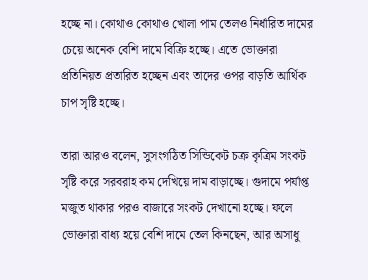হচ্ছে না। কোথাও কোথাও খোলা পাম তেলও নির্ধারিত দামের চেয়ে অনেক বেশি দামে বিক্রি হচ্ছে। এতে ভোক্তারা প্রতিনিয়ত প্রতারিত হচ্ছেন এবং তাদের ওপর বাড়তি আর্থিক চাপ সৃষ্টি হচ্ছে।

তারা আরও বলেন, সুসংগঠিত সিন্ডিকেট চক্র কৃত্রিম সংকট সৃষ্টি করে সরবরাহ কম দেখিয়ে দাম বাড়াচ্ছে। গুদামে পর্যাপ্ত মজুত থাকার পরও বাজারে সংকট দেখানো হচ্ছে। ফলে ভোক্তারা বাধ্য হয়ে বেশি দামে তেল কিনছেন, আর অসাধু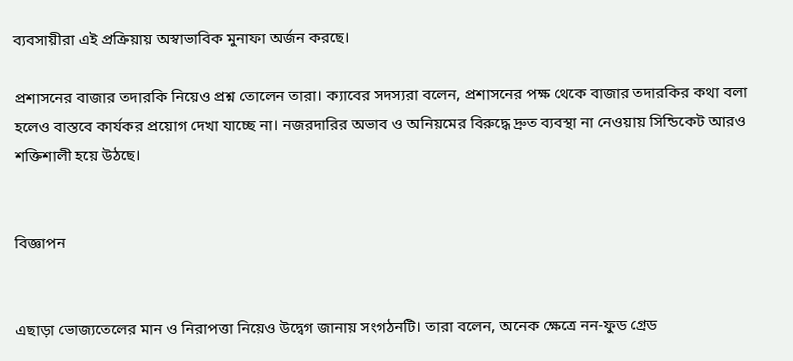ব্যবসায়ীরা এই প্রক্রিয়ায় অস্বাভাবিক মুনাফা অর্জন করছে।

প্রশাসনের বাজার তদারকি নিয়েও প্রশ্ন তোলেন তারা। ক্যাবের সদস্যরা বলেন, প্রশাসনের পক্ষ থেকে বাজার তদারকির কথা বলা হলেও বাস্তবে কার্যকর প্রয়োগ দেখা যাচ্ছে না। নজরদারির অভাব ও অনিয়মের বিরুদ্ধে দ্রুত ব্যবস্থা না নেওয়ায় সিন্ডিকেট আরও শক্তিশালী হয়ে উঠছে।


বিজ্ঞাপন


এছাড়া ভোজ্যতেলের মান ও নিরাপত্তা নিয়েও উদ্বেগ জানায় সংগঠনটি। তারা বলেন, অনেক ক্ষেত্রে নন-ফুড গ্রেড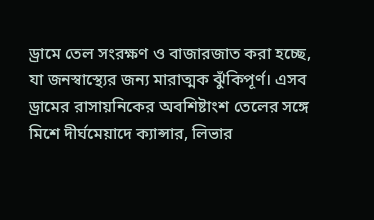ড্রামে তেল সংরক্ষণ ও বাজারজাত করা হচ্ছে, যা জনস্বাস্থ্যের জন্য মারাত্মক ঝুঁকিপূর্ণ। এসব ড্রামের রাসায়নিকের অবশিষ্টাংশ তেলের সঙ্গে মিশে দীর্ঘমেয়াদে ক্যান্সার, লিভার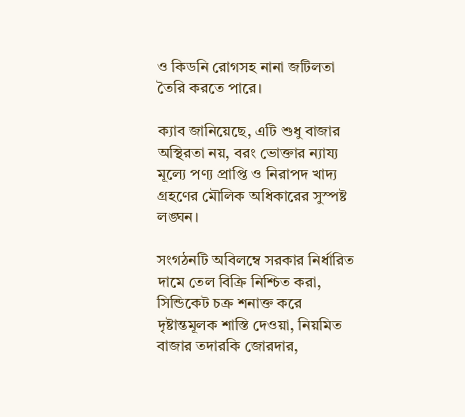ও কিডনি রোগসহ নানা জটিলতা তৈরি করতে পারে।

ক্যাব জানিয়েছে, এটি শুধু বাজার অস্থিরতা নয়, বরং ভোক্তার ন্যায্য মূল্যে পণ্য প্রাপ্তি ও নিরাপদ খাদ্য গ্রহণের মৌলিক অধিকারের সুস্পষ্ট লঙ্ঘন।

সংগঠনটি অবিলম্বে সরকার নির্ধারিত দামে তেল বিক্রি নিশ্চিত করা, সিন্ডিকেট চক্র শনাক্ত করে দৃষ্টান্তমূলক শাস্তি দেওয়া, নিয়মিত বাজার তদারকি জোরদার,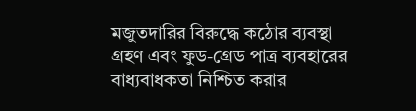মজুতদারির বিরুদ্ধে কঠোর ব্যবস্থা গ্রহণ এবং ফুড-গ্রেড পাত্র ব্যবহারের বাধ্যবাধকতা নিশ্চিত করার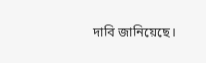দাবি জানিয়েছে।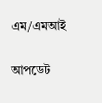এম/এমআই

আপডেট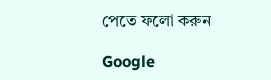পেতে ফলো করুন

Google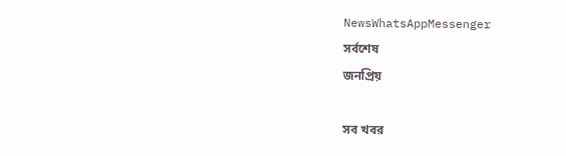NewsWhatsAppMessenger
সর্বশেষ
জনপ্রিয়

সব খবর